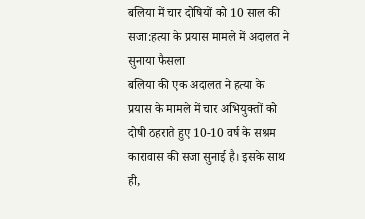बलिया में चार दोषियों को 10 साल की सजा:हत्या के प्रयास मामले में अदालत ने सुनाया फैसला
बलिया की एक अदालत ने हत्या के प्रयास के मामले में चार अभियुक्तों को दोषी ठहराते हुए 10-10 वर्ष के सश्रम कारावास की सजा सुनाई है। इसके साथ ही,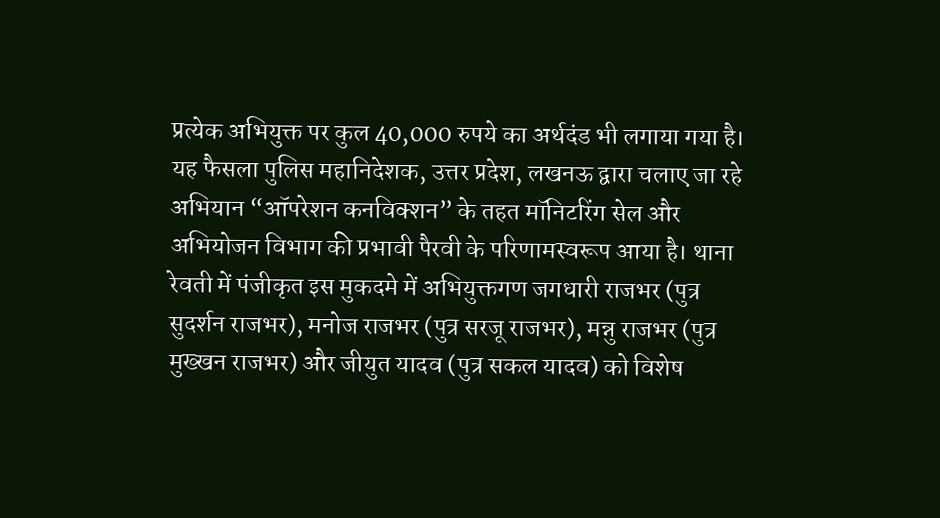प्रत्येक अभियुक्त पर कुल 40,000 रुपये का अर्थदंड भी लगाया गया है। यह फैसला पुलिस महानिदेशक, उत्तर प्रदेश, लखनऊ द्वारा चलाए जा रहे अभियान “ऑपरेशन कनविक्शन” के तहत मॉनिटरिंग सेल और अभियोजन विभाग की प्रभावी पैरवी के परिणामस्वरूप आया है। थाना रेवती में पंजीकृत इस मुकदमे में अभियुक्तगण जगधारी राजभर (पुत्र सुदर्शन राजभर), मनोज राजभर (पुत्र सरजू राजभर), मन्नु राजभर (पुत्र मुख्खन राजभर) और जीयुत यादव (पुत्र सकल यादव) को विशेष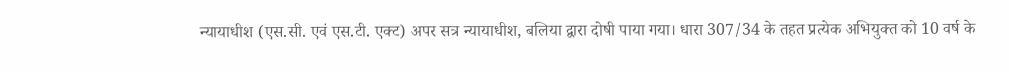न्यायाधीश (एस.सी. एवं एस.टी. एक्ट) अपर सत्र न्यायाधीश, बलिया द्वारा दोषी पाया गया। धारा 307/34 के तहत प्रत्येक अभियुक्त को 10 वर्ष के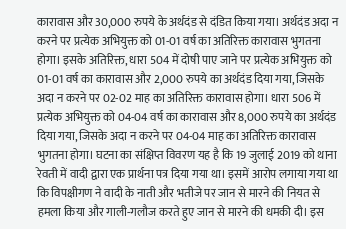कारावास और 30,000 रुपये के अर्थदंड से दंडित किया गया। अर्थदंड अदा न करने पर प्रत्येक अभियुक्त को 01-01 वर्ष का अतिरिक्त कारावास भुगतना होगा। इसके अतिरिक्त, धारा 504 में दोषी पाए जाने पर प्रत्येक अभियुक्त को 01-01 वर्ष का कारावास और 2,000 रुपये का अर्थदंड दिया गया, जिसके अदा न करने पर 02-02 माह का अतिरिक्त कारावास होगा। धारा 506 में प्रत्येक अभियुक्त को 04-04 वर्ष का कारावास और 8,000 रुपये का अर्थदंड दिया गया, जिसके अदा न करने पर 04-04 माह का अतिरिक्त कारावास भुगतना होगा। घटना का संक्षिप्त विवरण यह है कि 19 जुलाई 2019 को थाना रेवती में वादी द्वारा एक प्रार्थना पत्र दिया गया था। इसमें आरोप लगाया गया था कि विपक्षीगण ने वादी के नाती और भतीजे पर जान से मारने की नियत से हमला किया और गाली-गलौज करते हुए जान से मारने की धमकी दी। इस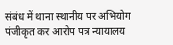संबंध में थाना स्थानीय पर अभियोग पंजीकृत कर आरोप पत्र न्यायालय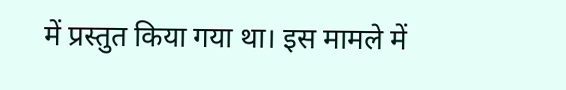में प्रस्तुत किया गया था। इस मामले में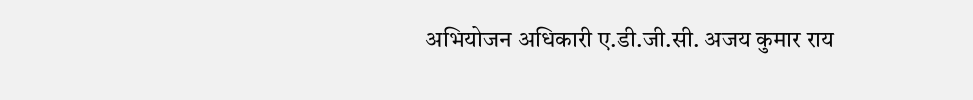अभियोजन अधिकारी ए.डी.जी.सी. अजय कुमार राय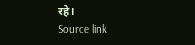रहे।
Source link